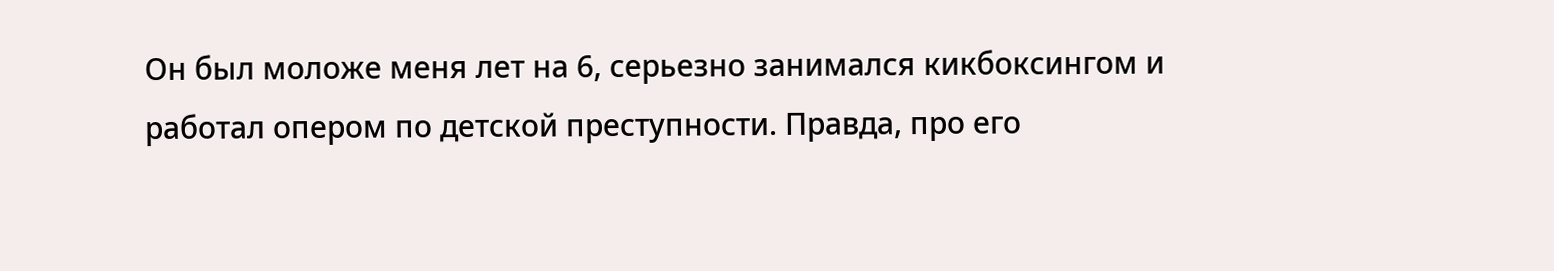Он был моложе меня лет на 6, серьезно занимался кикбоксингом и работал опером по детской преступности. Правда, про его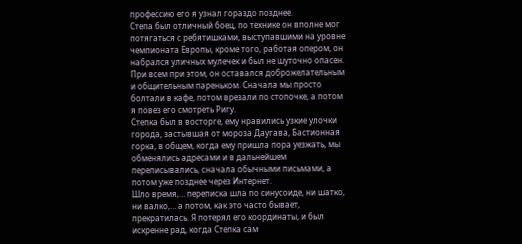профессию его я узнал гораздо позднее.
Степа был отличный боец, по технике он вполне мог потягаться с ребятишками, выступавшими на уровне чемпионата Европы, кроме того, работая опером, он набрался уличных мулечек и был не шуточно опасен.
При всем при этом, он оставался доброжелательным и общительным пареньком. Сначала мы просто болтали в кафе, потом врезали по стопочке, а потом я повез его смотреть Ригу.
Степка был в восторге, ему нравились узкие улочки города, застывшая от мороза Даугава, Бастионная горка, в общем, когда ему пришла пора уезжать, мы обменялись адресами и в дальнейшем переписывались, сначала обычными письмами, а потом уже позднее через Интернет.
Шло время,… переписка шла по синусоиде, ни шатко, ни валко,… а потом, как это часто бывает, прекратилась. Я потерял его координаты, и был искренне рад, когда Степка сам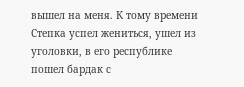вышел на меня. К тому времени Степка успел жениться, ушел из уголовки, в его республике пошел бардак с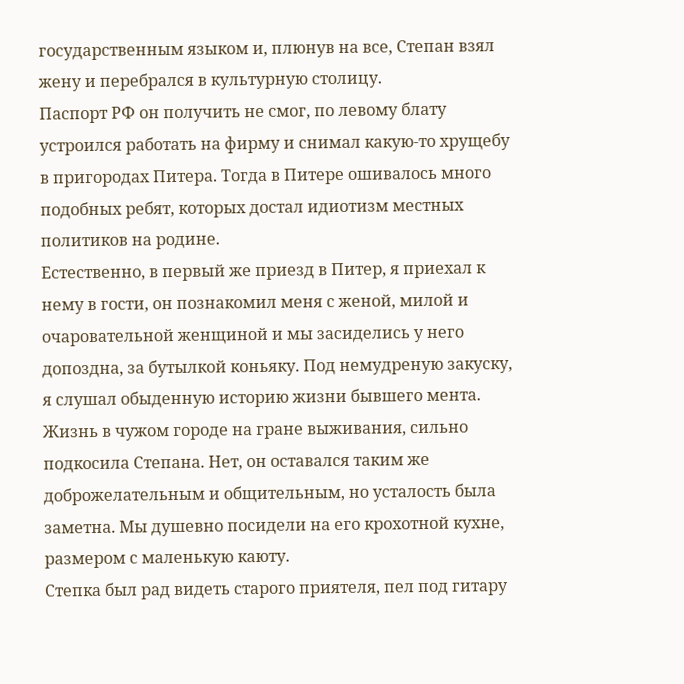государственным языком и, плюнув на все, Степан взял жену и перебрался в культурную столицу.
Паспорт РФ он получить не смог, по левому блату устроился работать на фирму и снимал какую-то хрущебу в пригородах Питера. Тогда в Питере ошивалось много подобных ребят, которых достал идиотизм местных политиков на родине.
Естественно, в первый же приезд в Питер, я приехал к нему в гости, он познакомил меня с женой, милой и очаровательной женщиной и мы засиделись у него допоздна, за бутылкой коньяку. Под немудреную закуску, я слушал обыденную историю жизни бывшего мента.
Жизнь в чужом городе на гране выживания, сильно подкосила Степана. Нет, он оставался таким же доброжелательным и общительным, но усталость была заметна. Мы душевно посидели на его крохотной кухне, размером с маленькую каюту.
Степка был рад видеть старого приятеля, пел под гитару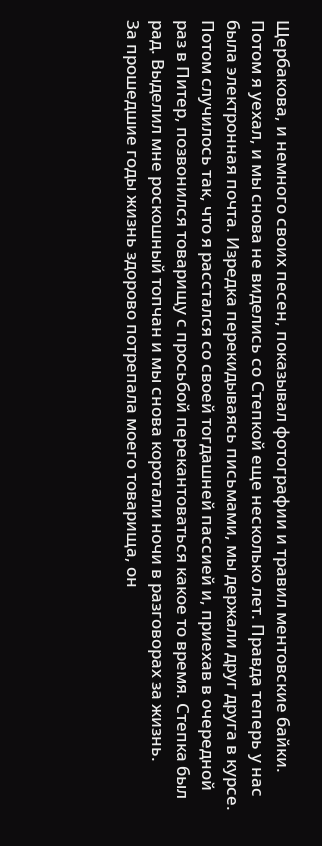Щербакова, и немного своих песен, показывал фотографии и травил ментовские байки.
Потом я уехал, и мы снова не виделись со Степкой еще несколько лет. Правда теперь у нас была электронная почта. Изредка перекидываясь письмами, мы держали друг друга в курсе. Потом случилось так, что я расстался со своей тогдашней пассией и, приехав в очередной раз в Питер, позвонился товарищу с просьбой перекантоваться какое то время. Степка был рад. Выделил мне роскошный топчан и мы снова коротали ночи в разговорах за жизнь.
За прошедшие годы жизнь здорово потрепала моего товарища, он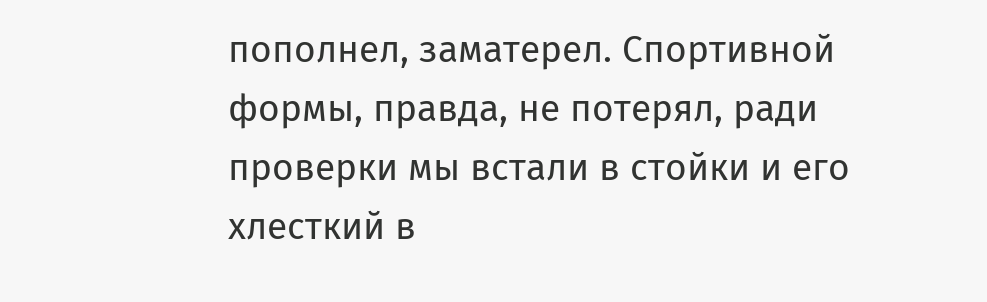пополнел, заматерел. Спортивной формы, правда, не потерял, ради проверки мы встали в стойки и его хлесткий в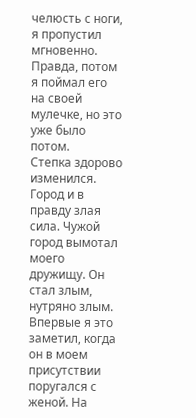челюсть с ноги, я пропустил мгновенно. Правда, потом я поймал его на своей мулечке, но это уже было потом.
Степка здорово изменился. Город и в правду злая сила. Чужой город вымотал моего дружищу. Он стал злым, нутряно злым. Впервые я это заметил, когда он в моем присутствии поругался с женой. На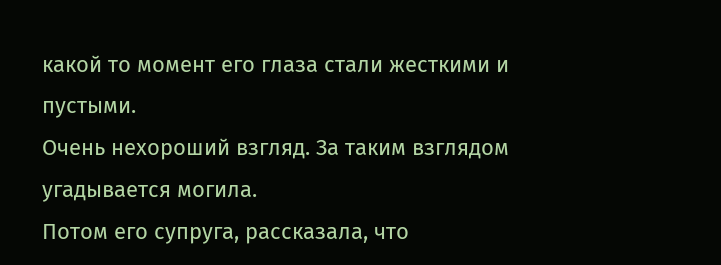какой то момент его глаза стали жесткими и пустыми.
Очень нехороший взгляд. За таким взглядом угадывается могила.
Потом его супруга, рассказала, что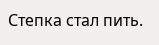Степка стал пить.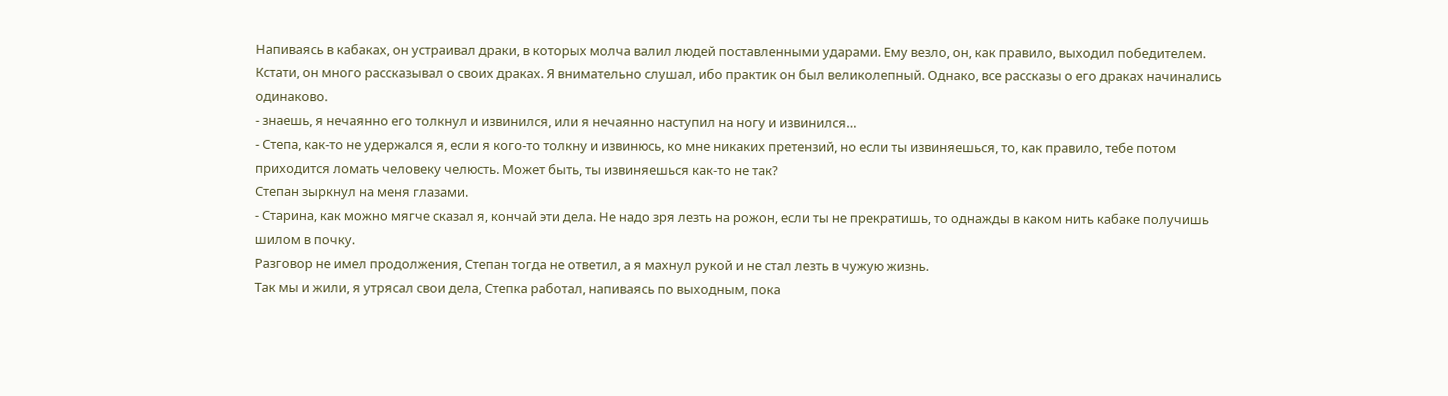Напиваясь в кабаках, он устраивал драки, в которых молча валил людей поставленными ударами. Ему везло, он, как правило, выходил победителем.
Кстати, он много рассказывал о своих драках. Я внимательно слушал, ибо практик он был великолепный. Однако, все рассказы о его драках начинались одинаково.
- знаешь, я нечаянно его толкнул и извинился, или я нечаянно наступил на ногу и извинился…
- Степа, как-то не удержался я, если я кого-то толкну и извинюсь, ко мне никаких претензий, но если ты извиняешься, то, как правило, тебе потом приходится ломать человеку челюсть. Может быть, ты извиняешься как-то не так?
Степан зыркнул на меня глазами.
- Старина, как можно мягче сказал я, кончай эти дела. Не надо зря лезть на рожон, если ты не прекратишь, то однажды в каком нить кабаке получишь шилом в почку.
Разговор не имел продолжения, Степан тогда не ответил, а я махнул рукой и не стал лезть в чужую жизнь.
Так мы и жили, я утрясал свои дела, Степка работал, напиваясь по выходным, пока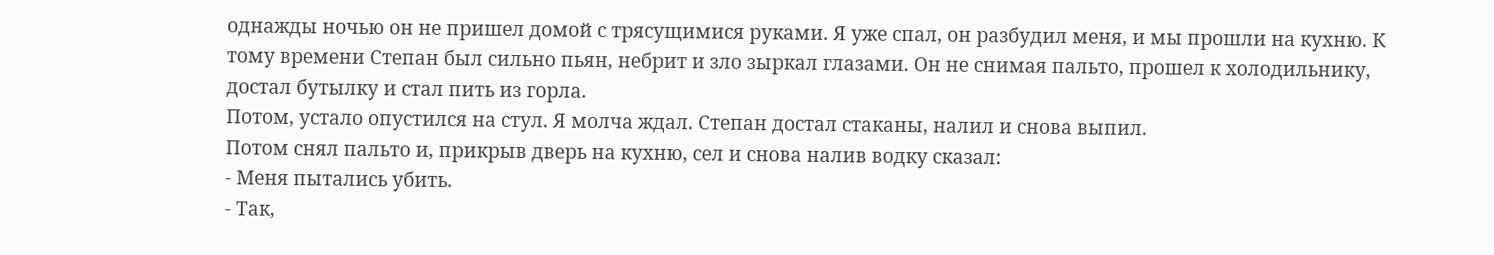однажды ночью он не пришел домой с трясущимися руками. Я уже спал, он разбудил меня, и мы прошли на кухню. К тому времени Степан был сильно пьян, небрит и зло зыркал глазами. Он не снимая пальто, прошел к холодильнику, достал бутылку и стал пить из горла.
Потом, устало опустился на стул. Я молча ждал. Степан достал стаканы, налил и снова выпил.
Потом снял пальто и, прикрыв дверь на кухню, сел и снова налив водку сказал:
- Меня пытались убить.
- Так,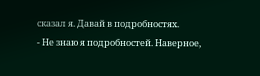сказал я. Давай в подробностях.
- Не знаю я подробностей. Наверное,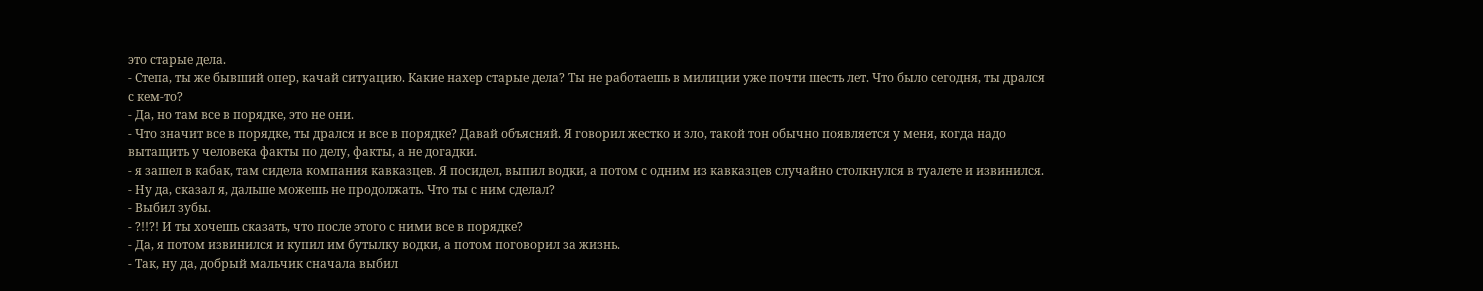это старые дела.
- Степа, ты же бывший опер, качай ситуацию. Какие нахер старые дела? Ты не работаешь в милиции уже почти шесть лет. Что было сегодня, ты дрался с кем-то?
- Да, но там все в порядке, это не они.
- Что значит все в порядке, ты дрался и все в порядке? Давай объясняй. Я говорил жестко и зло, такой тон обычно появляется у меня, когда надо вытащить у человека факты по делу, факты, а не догадки.
- я зашел в кабак, там сидела компания кавказцев. Я посидел, выпил водки, а потом с одним из кавказцев случайно столкнулся в туалете и извинился.
- Ну да, сказал я, дальше можешь не продолжать. Что ты с ним сделал?
- Выбил зубы.
- ?!!?! И ты хочешь сказать, что после этого с ними все в порядке?
- Да, я потом извинился и купил им бутылку водки, а потом поговорил за жизнь.
- Так, ну да, добрый мальчик сначала выбил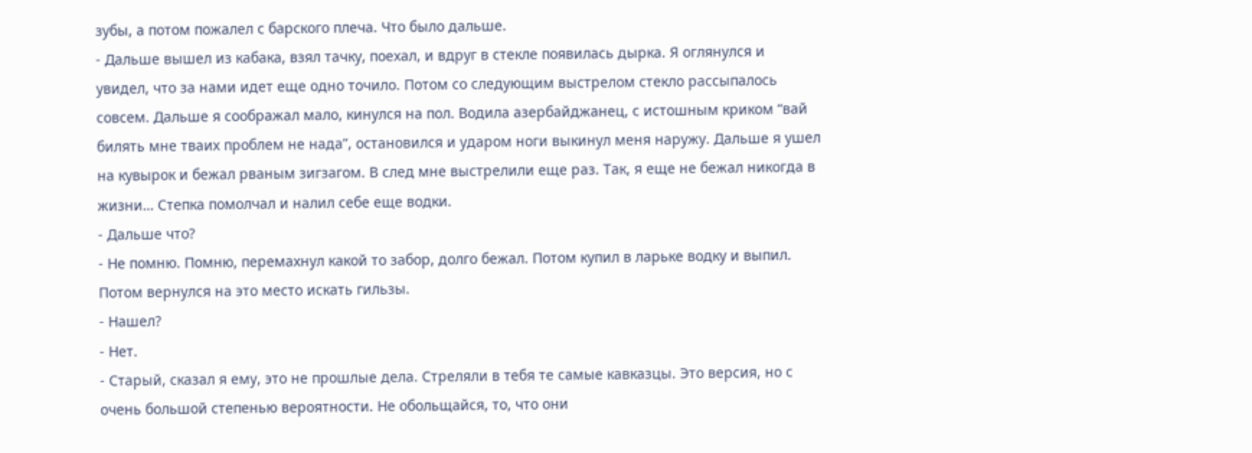зубы, а потом пожалел с барского плеча. Что было дальше.
- Дальше вышел из кабака, взял тачку, поехал, и вдруг в стекле появилась дырка. Я оглянулся и увидел, что за нами идет еще одно точило. Потом со следующим выстрелом стекло рассыпалось совсем. Дальше я соображал мало, кинулся на пол. Водила азербайджанец, с истошным криком “вай билять мне тваих проблем не нада”, остановился и ударом ноги выкинул меня наружу. Дальше я ушел на кувырок и бежал рваным зигзагом. В след мне выстрелили еще раз. Так, я еще не бежал никогда в жизни… Степка помолчал и налил себе еще водки.
- Дальше что?
- Не помню. Помню, перемахнул какой то забор, долго бежал. Потом купил в ларьке водку и выпил. Потом вернулся на это место искать гильзы.
- Нашел?
- Нет.
- Старый, сказал я ему, это не прошлые дела. Стреляли в тебя те самые кавказцы. Это версия, но с очень большой степенью вероятности. Не обольщайся, то, что они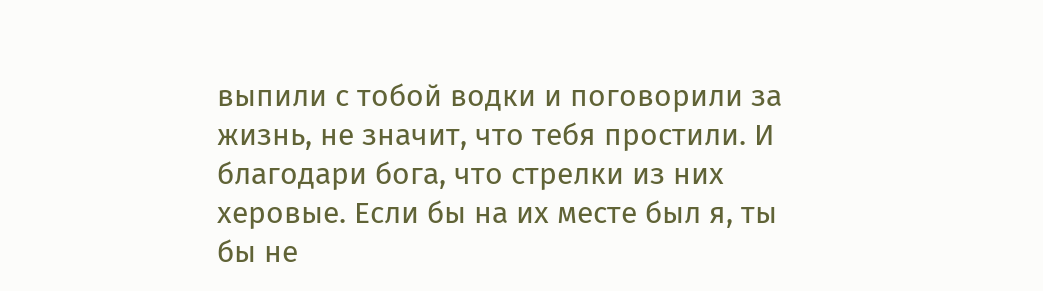выпили с тобой водки и поговорили за жизнь, не значит, что тебя простили. И благодари бога, что стрелки из них херовые. Если бы на их месте был я, ты бы не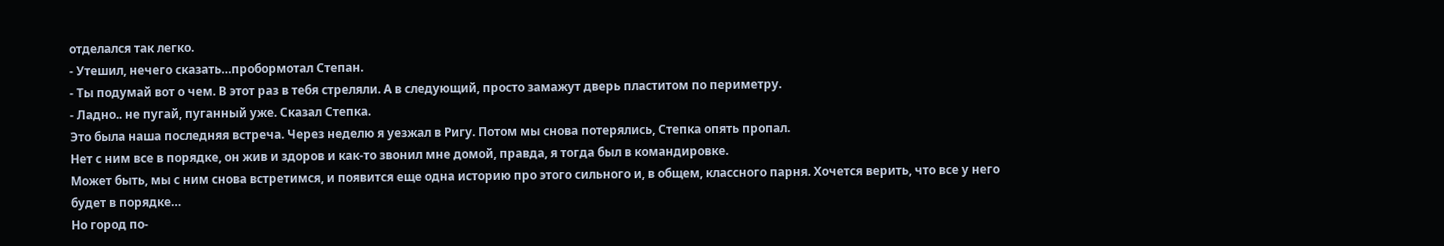отделался так легко.
- Утешил, нечего сказать…пробормотал Степан.
- Ты подумай вот о чем. В этот раз в тебя стреляли. А в следующий, просто замажут дверь пластитом по периметру.
- Ладно.. не пугай, пуганный уже. Сказал Степка.
Это была наша последняя встреча. Через неделю я уезжал в Ригу. Потом мы снова потерялись, Степка опять пропал.
Нет с ним все в порядке, он жив и здоров и как-то звонил мне домой, правда, я тогда был в командировке.
Может быть, мы с ним снова встретимся, и появится еще одна историю про этого сильного и, в общем, классного парня. Хочется верить, что все у него будет в порядке…
Но город по-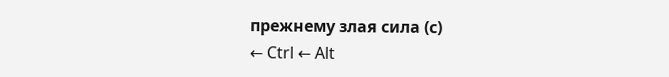прежнему злая сила (с)
← Ctrl ← Alt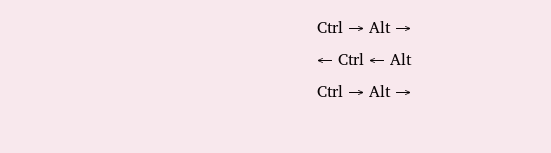Ctrl → Alt →
← Ctrl ← Alt
Ctrl → Alt →